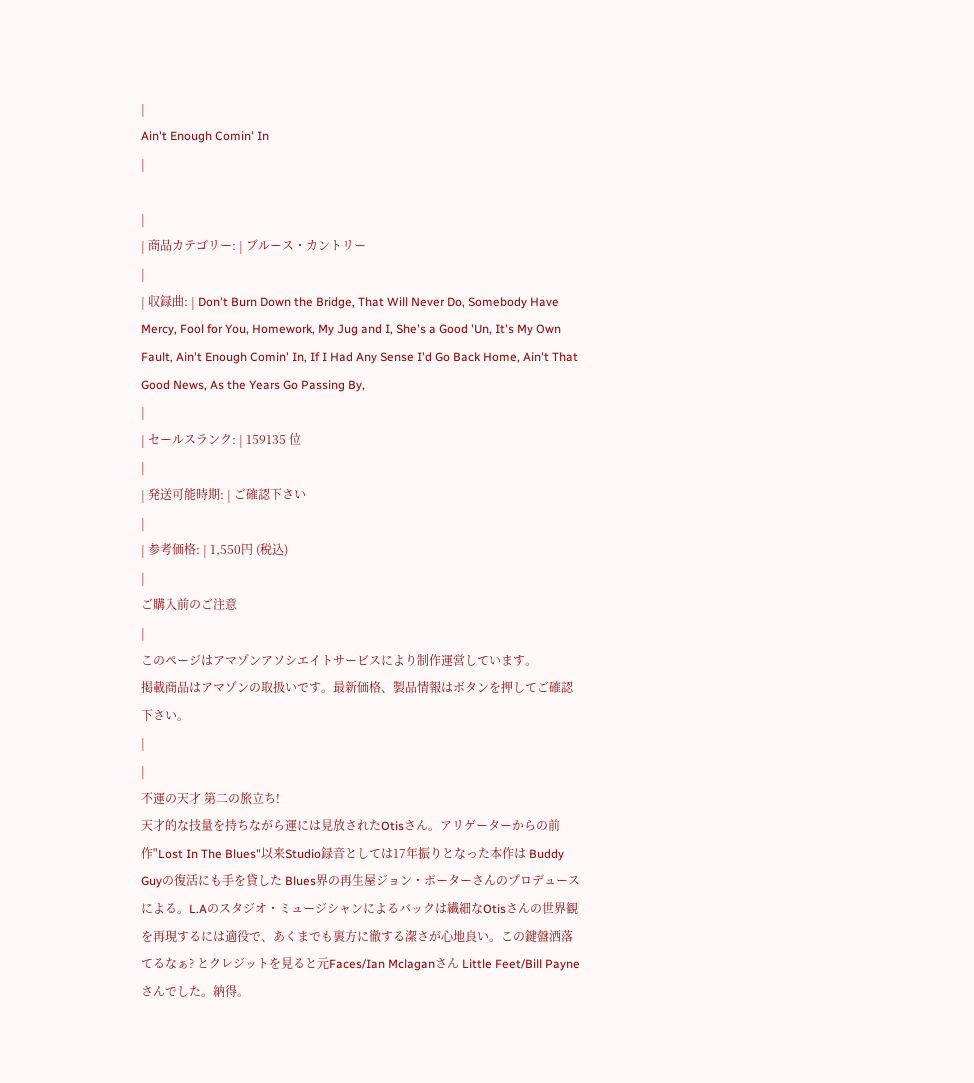|
Ain't Enough Comin' In
|

|
| 商品カテゴリー: | ブルース・カントリー
|
| 収録曲: | Don't Burn Down the Bridge, That Will Never Do, Somebody Have Mercy, Fool for You, Homework, My Jug and I, She's a Good 'Un, It's My Own Fault, Ain't Enough Comin' In, If I Had Any Sense I'd Go Back Home, Ain't That Good News, As the Years Go Passing By,
|
| セールスランク: | 159135 位
|
| 発送可能時期: | ご確認下さい
|
| 参考価格: | 1,550円 (税込)
|
ご購入前のご注意
|
このページはアマゾンアソシエイトサービスにより制作運営しています。
掲載商品はアマゾンの取扱いです。最新価格、製品情報はボタンを押してご確認下さい。
|
|
不運の天才 第二の旅立ち!
天才的な技量を持ちながら運には見放されたOtisさん。アリゲーターからの前作"Lost In The Blues"以来Studio録音としては17年振りとなった本作は Buddy Guyの復活にも手を貸した Blues界の再生屋ジョン・ポーターさんのプロデュースによる。L.Aのスタジオ・ミュージシャンによるバックは繊細なOtisさんの世界観を再現するには適役で、あくまでも裏方に徹する潔さが心地良い。この鍵盤洒落てるなぁ? とクレジットを見ると元Faces/Ian Mclaganさん Little Feet/Bill Payneさんでした。納得。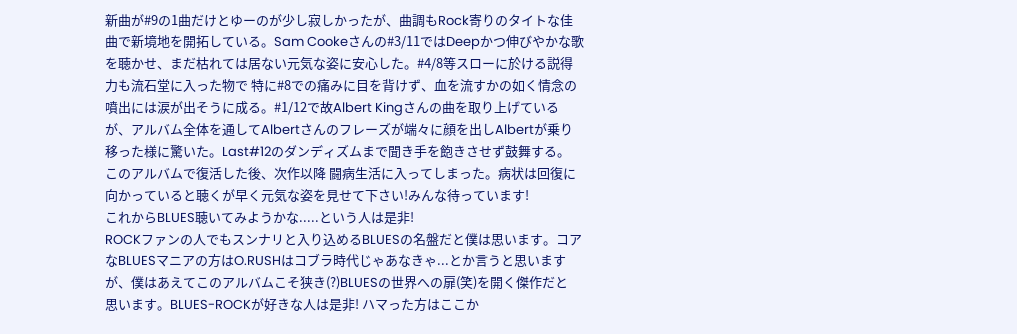新曲が#9の1曲だけとゆーのが少し寂しかったが、曲調もRock寄りのタイトな佳曲で新境地を開拓している。Sam Cookeさんの#3/11ではDeepかつ伸びやかな歌を聴かせ、まだ枯れては居ない元気な姿に安心した。#4/8等スローに於ける説得力も流石堂に入った物で 特に#8での痛みに目を背けず、血を流すかの如く情念の噴出には涙が出そうに成る。#1/12で故Albert Kingさんの曲を取り上げているが、アルバム全体を通してAlbertさんのフレーズが端々に顔を出しAlbertが乗り移った様に驚いた。Last#12のダンディズムまで聞き手を飽きさせず鼓舞する。
このアルバムで復活した後、次作以降 闘病生活に入ってしまった。病状は回復に向かっていると聴くが早く元気な姿を見せて下さい!みんな待っています!
これからBLUES聴いてみようかな.....という人は是非!
ROCKファンの人でもスンナリと入り込めるBLUESの名盤だと僕は思います。コアなBLUESマニアの方はO.RUSHはコブラ時代じゃあなきゃ...とか言うと思いますが、僕はあえてこのアルバムこそ狭き(?)BLUESの世界への扉(笑)を開く傑作だと思います。BLUES-ROCKが好きな人は是非! ハマった方はここか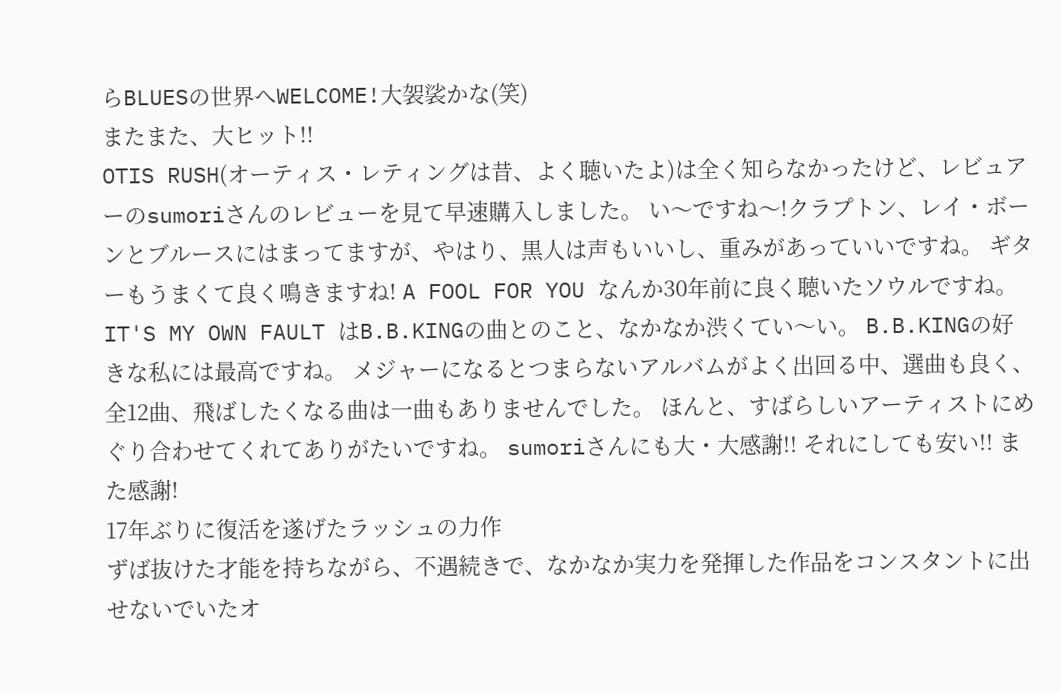らBLUESの世界へWELCOME!大袈裟かな(笑)
またまた、大ヒット!!
OTIS RUSH(オーティス・レティングは昔、よく聴いたよ)は全く知らなかったけど、レビュアーのsumoriさんのレビューを見て早速購入しました。 い〜ですね〜!クラプトン、レイ・ボーンとブルースにはまってますが、やはり、黒人は声もいいし、重みがあっていいですね。 ギターもうまくて良く鳴きますね! A FOOL FOR YOU なんか30年前に良く聴いたソウルですね。 IT'S MY OWN FAULT はB.B.KINGの曲とのこと、なかなか渋くてい〜い。 B.B.KINGの好きな私には最高ですね。 メジャーになるとつまらないアルバムがよく出回る中、選曲も良く、全12曲、飛ばしたくなる曲は一曲もありませんでした。 ほんと、すばらしいアーティストにめぐり合わせてくれてありがたいですね。 sumoriさんにも大・大感謝!! それにしても安い!! また感謝!
17年ぶりに復活を遂げたラッシュの力作
ずば抜けた才能を持ちながら、不遇続きで、なかなか実力を発揮した作品をコンスタントに出せないでいたオ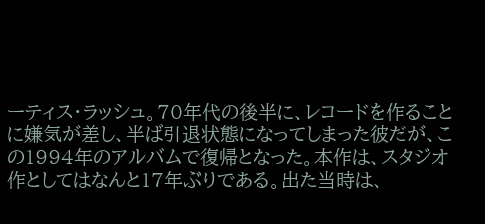ーティス・ラッシュ。70年代の後半に、レコードを作ることに嫌気が差し、半ば引退状態になってしまった彼だが、この1994年のアルバムで復帰となった。本作は、スタジオ作としてはなんと17年ぶりである。出た当時は、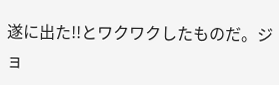遂に出た!!とワクワクしたものだ。ジョ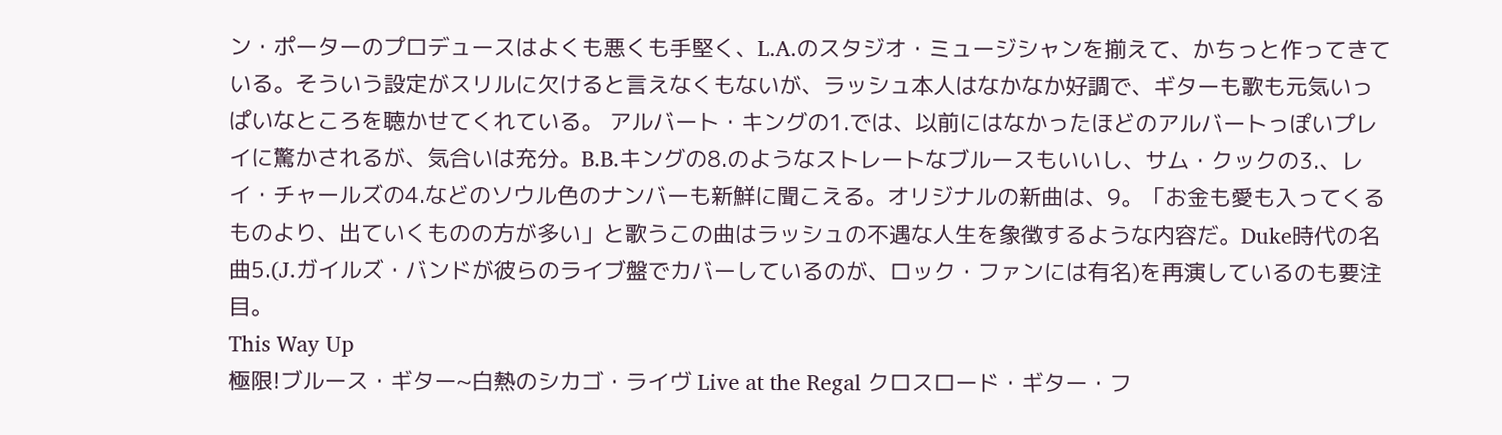ン・ポーターのプロデュースはよくも悪くも手堅く、L.A.のスタジオ・ミュージシャンを揃えて、かちっと作ってきている。そういう設定がスリルに欠けると言えなくもないが、ラッシュ本人はなかなか好調で、ギターも歌も元気いっぱいなところを聴かせてくれている。 アルバート・キングの1.では、以前にはなかったほどのアルバートっぽいプレイに驚かされるが、気合いは充分。B.B.キングの8.のようなストレートなブルースもいいし、サム・クックの3.、レイ・チャールズの4.などのソウル色のナンバーも新鮮に聞こえる。オリジナルの新曲は、9。「お金も愛も入ってくるものより、出ていくものの方が多い」と歌うこの曲はラッシュの不遇な人生を象徴するような内容だ。Duke時代の名曲5.(J.ガイルズ・バンドが彼らのライブ盤でカバーしているのが、ロック・ファンには有名)を再演しているのも要注目。
This Way Up
極限!ブルース・ギター~白熱のシカゴ・ライヴ Live at the Regal クロスロード・ギター・フ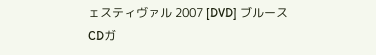ェスティヴァル 2007 [DVD] ブルースCDガ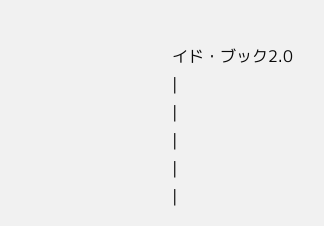イド・ブック2.0
|
|
|
|
|